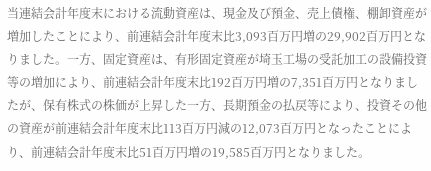当連結会計年度末における流動資産は、現金及び預金、売上債権、棚卸資産が増加したことにより、前連結会計年度末比3,093百万円増の29,902百万円となりました。一方、固定資産は、有形固定資産が埼玉工場の受託加工の設備投資等の増加により、前連結会計年度末比192百万円増の7,351百万円となりましたが、保有株式の株価が上昇した一方、長期預金の払戻等により、投資その他の資産が前連結会計年度末比113百万円減の12,073百万円となったことにより、前連結会計年度末比51百万円増の19,585百万円となりました。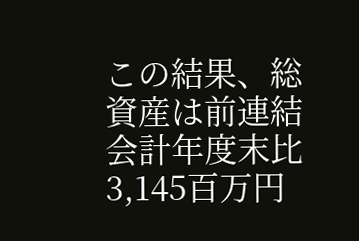この結果、総資産は前連結会計年度末比3,145百万円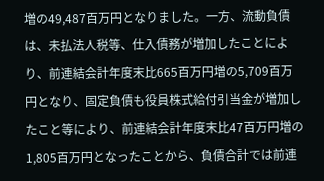増の49,487百万円となりました。一方、流動負債は、未払法人税等、仕入債務が増加したことにより、前連結会計年度末比665百万円増の5,709百万円となり、固定負債も役員株式給付引当金が増加したこと等により、前連結会計年度末比47百万円増の1,805百万円となったことから、負債合計では前連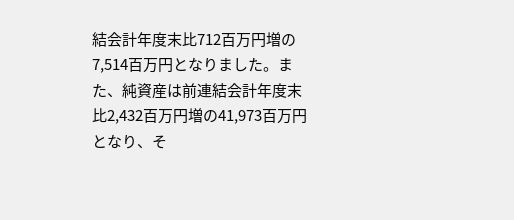結会計年度末比712百万円増の7,514百万円となりました。また、純資産は前連結会計年度末比2,432百万円増の41,973百万円となり、そ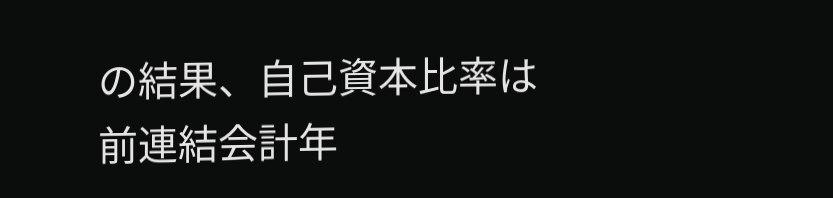の結果、自己資本比率は前連結会計年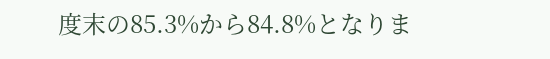度末の85.3%から84.8%となりま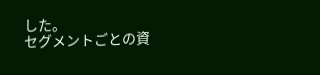した。
セグメントごとの資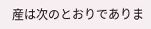産は次のとおりでありま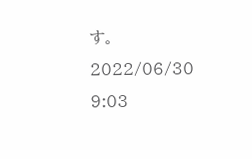す。
2022/06/30 9:03